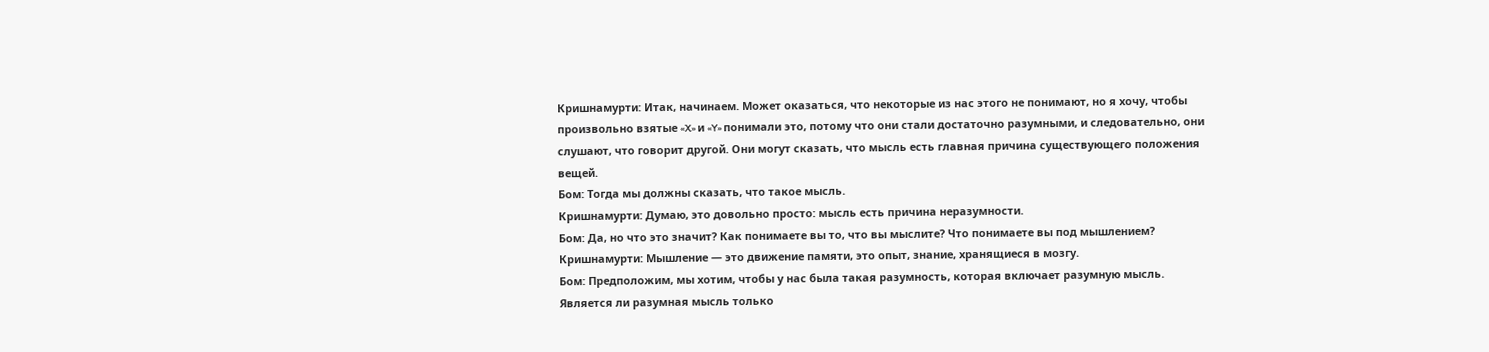Кришнамурти: Итак, начинаем. Может оказаться, что некоторые из нас этого не понимают, но я хочу, чтобы произвольно взятые «X» и «Y» понимали это, потому что они стали достаточно разумными, и следовательно, они слушают, что говорит другой. Они могут сказать, что мысль есть главная причина существующего положения вещей.
Бом: Тогда мы должны сказать, что такое мысль.
Кришнамурти: Думаю, это довольно просто: мысль есть причина неразумности.
Бом: Да, но что это значит? Как понимаете вы то, что вы мыслите? Что понимаете вы под мышлением?
Кришнамурти: Мышление — это движение памяти, это опыт, знание, хранящиеся в мозгу.
Бом: Предположим, мы хотим, чтобы у нас была такая разумность, которая включает разумную мысль. Является ли разумная мысль только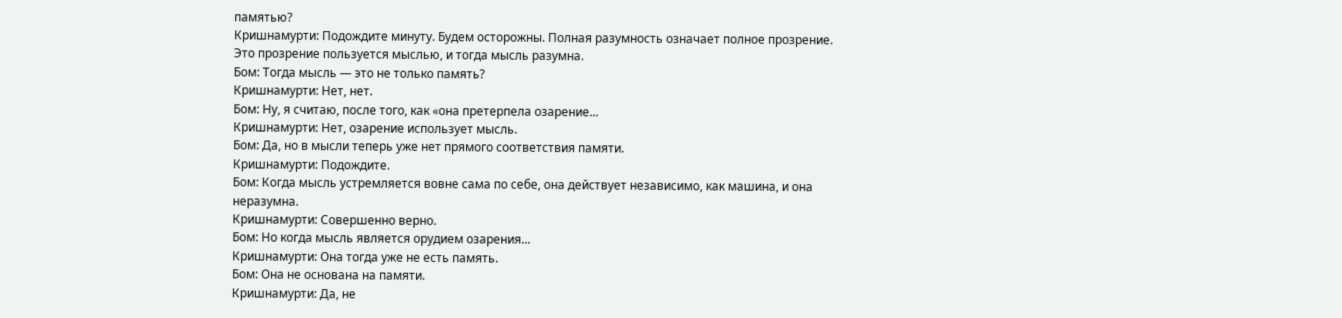памятью?
Кришнамурти: Подождите минуту. Будем осторожны. Полная разумность означает полное прозрение. Это прозрение пользуется мыслью, и тогда мысль разумна.
Бом: Тогда мысль — это не только память?
Кришнамурти: Нет, нет.
Бом: Ну, я считаю, после того, как «она претерпела озарение...
Кришнамурти: Нет, озарение использует мысль.
Бом: Да, но в мысли теперь уже нет прямого соответствия памяти.
Кришнамурти: Подождите.
Бом: Когда мысль устремляется вовне сама по себе, она действует независимо, как машина, и она неразумна.
Кришнамурти: Совершенно верно.
Бом: Но когда мысль является орудием озарения...
Кришнамурти: Она тогда уже не есть память.
Бом: Она не основана на памяти.
Кришнамурти: Да, не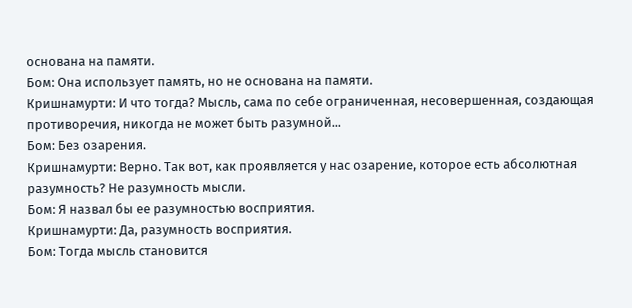основана на памяти.
Бом: Она использует память, но не основана на памяти.
Кришнамурти: И что тогда? Мысль, сама по себе ограниченная, несовершенная, создающая противоречия, никогда не может быть разумной...
Бом: Без озарения.
Кришнамурти: Верно. Так вот, как проявляется у нас озарение, которое есть абсолютная разумность? Не разумность мысли.
Бом: Я назвал бы ее разумностью восприятия.
Кришнамурти: Да, разумность восприятия.
Бом: Тогда мысль становится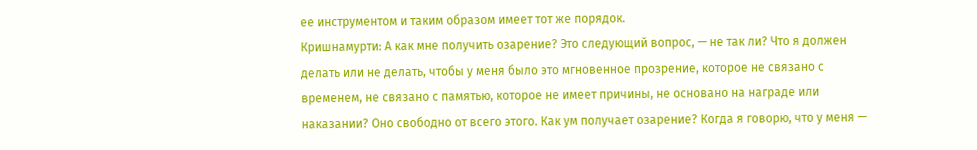ее инструментом и таким образом имеет тот же порядок.
Кришнамурти: А как мне получить озарение? Это следующий вопрос, — не так ли? Что я должен делать или не делать, чтобы у меня было это мгновенное прозрение, которое не связано с временем, не связано с памятью, которое не имеет причины, не основано на награде или наказании? Оно свободно от всего этого. Как ум получает озарение? Когда я говорю, что у меня —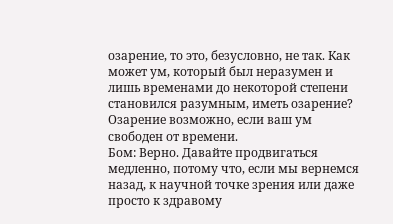озарение, то это, безусловно, не так. Как может ум, который был неразумен и лишь временами до некоторой степени становился разумным, иметь озарение? Озарение возможно, если ваш ум свободен от времени.
Бом: Верно. Давайте продвигаться медленно, потому что, если мы вернемся назад, к научной точке зрения или даже просто к здравому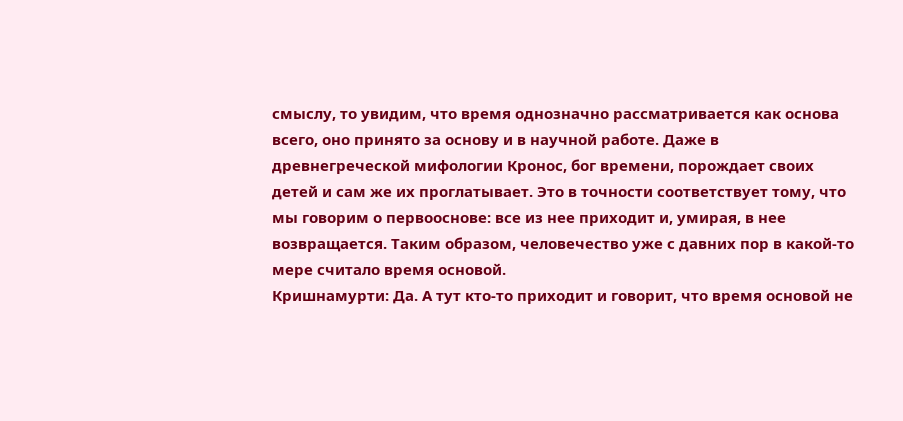смыслу, то увидим, что время однозначно рассматривается как основа всего, оно принято за основу и в научной работе. Даже в древнегреческой мифологии Кронос, бог времени, порождает своих детей и сам же их проглатывает. Это в точности соответствует тому, что мы говорим о первооснове: все из нее приходит и, умирая, в нее возвращается. Таким образом, человечество уже с давних пор в какой-то мере считало время основой.
Кришнамурти: Да. А тут кто-то приходит и говорит, что время основой не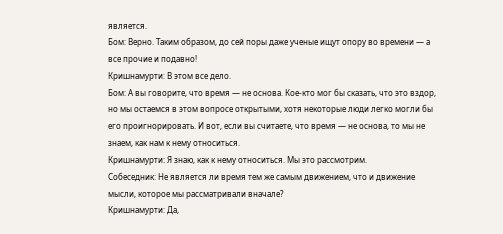является.
Бом: Верно. Таким образом, до сей поры даже ученые ищут опору во времени — а все прочие и подавно!
Кришнамурти: В этом все дело.
Бом: А вы говорите, что время — не основа. Кое-кто мог бы сказать, что это вздор, но мы остаемся в этом вопросе открытыми, хотя некоторые люди легко могли бы его проигнорировать. И вот, если вы считаете, что время — не основа, то мы не знаем, как нам к нему относиться.
Кришнамурти: Я знаю, как к нему относиться. Мы это рассмотрим.
Собеседник: Не является ли время тем же самым движением, что и движение мысли, которое мы рассматривали вначале?
Кришнамурти: Да,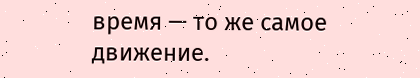время — то же самое движение.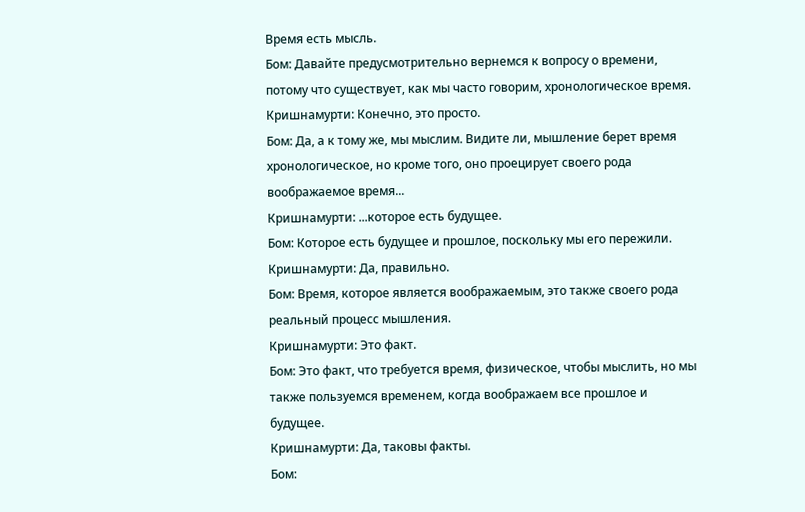Время есть мысль.
Бом: Давайте предусмотрительно вернемся к вопросу о времени, потому что существует, как мы часто говорим, хронологическое время.
Кришнамурти: Конечно, это просто.
Бом: Да, а к тому же, мы мыслим. Видите ли, мышление берет время хронологическое, но кроме того, оно проецирует своего рода воображаемое время...
Кришнамурти: ...которое есть будущее.
Бом: Которое есть будущее и прошлое, поскольку мы его пережили.
Кришнамурти: Да, правильно.
Бом: Время, которое является воображаемым, это также своего рода реальный процесс мышления.
Кришнамурти: Это факт.
Бом: Это факт, что требуется время, физическое, чтобы мыслить, но мы также пользуемся временем, когда воображаем все прошлое и будущее.
Кришнамурти: Да, таковы факты.
Бом: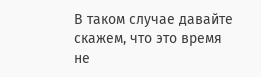В таком случае давайте скажем, что это время не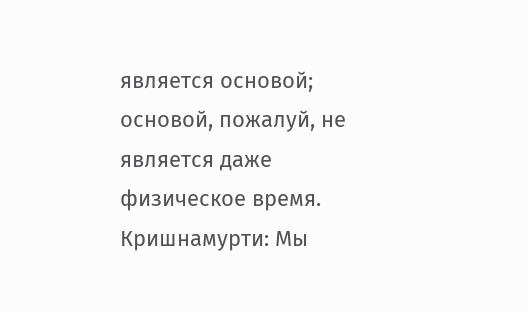является основой; основой, пожалуй, не является даже физическое время.
Кришнамурти: Мы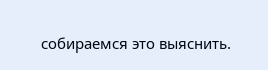собираемся это выяснить.